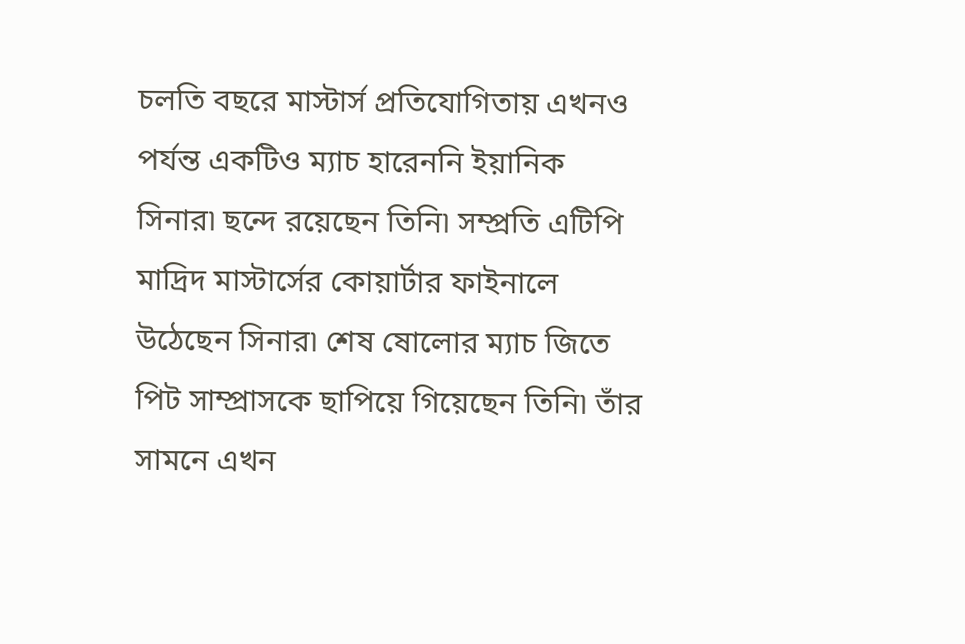চলতি বছরে মাস্টার্স প্রতিযোগিতায় এখনও পর্যন্ত একটিও ম্যাচ হারেননি ইয়ানিক সিনার৷ ছন্দে রয়েছেন তিনি৷ সম্প্রতি এটিপি মাদ্রিদ মাস্টার্সের কোয়ার্টার ফাইনালে উঠেছেন সিনার৷ শেষ ষোলোর ম্যাচ জিতে পিট সাম্প্রাসকে ছাপিয়ে গিয়েছেন তিনি৷ তাঁর সামনে এখন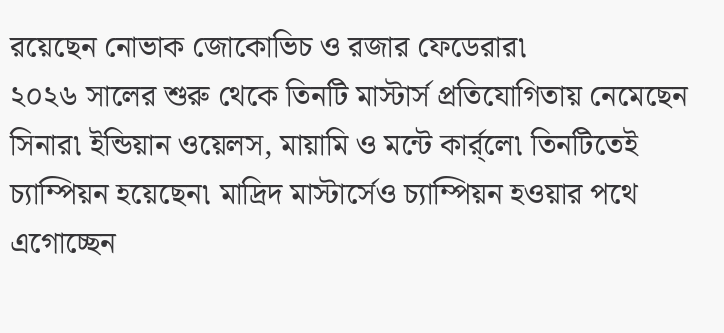রয়েছেন নোভাক জোকোভিচ ও রজার ফেডেরার৷
২০২৬ সালের শুরু থেকে তিনটি মাস্টার্স প্রতিযোগিতায় নেমেছেন সিনার৷ ইন্ডিয়ান ওয়েলস, মায়ামি ও মন্টে কার্র্লে৷ তিনটিতেই চ্যাম্পিয়ন হয়েছেন৷ মাদ্রিদ মাস্টার্সেও চ্যাম্পিয়ন হওয়ার পথে এগোচ্ছেন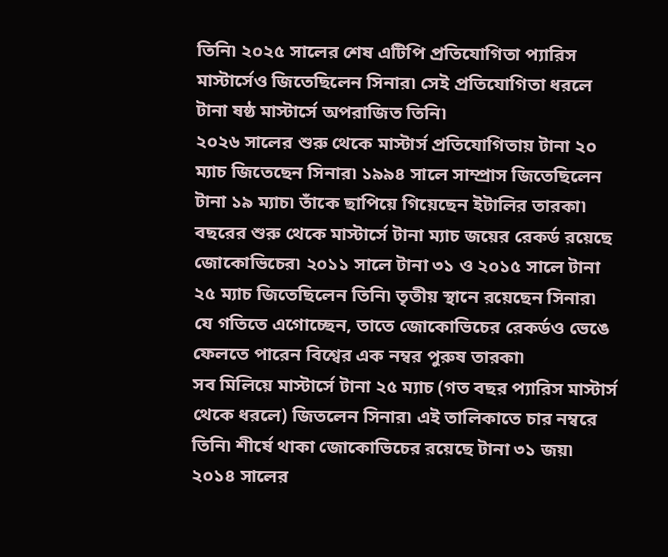তিনি৷ ২০২৫ সালের শেষ এটিপি প্রতিযোগিতা প্যারিস মাস্টার্সেও জিতেছিলেন সিনার৷ সেই প্রতিযোগিতা ধরলে টানা ষষ্ঠ মাস্টার্সে অপরাজিত তিনি৷
২০২৬ সালের শুরু থেকে মাস্টার্স প্রতিযোগিতায় টানা ২০ ম্যাচ জিতেছেন সিনার৷ ১৯৯৪ সালে সাম্প্রাস জিতেছিলেন টানা ১৯ ম্যাচ৷ তাঁকে ছাপিয়ে গিয়েছেন ইটালির তারকা৷ বছরের শুরু থেকে মাস্টার্সে টানা ম্যাচ জয়ের রেকর্ড রয়েছে জোকোভিচের৷ ২০১১ সালে টানা ৩১ ও ২০১৫ সালে টানা ২৫ ম্যাচ জিতেছিলেন তিনি৷ তৃতীয় স্থানে রয়েছেন সিনার৷ যে গতিতে এগোচ্ছেন, তাতে জোকোভিচের রেকর্ডও ভেঙে ফেলতে পারেন বিশ্বের এক নম্বর পুরুষ তারকা৷
সব মিলিয়ে মাস্টার্সে টানা ২৫ ম্যাচ (গত বছর প্যারিস মাস্টার্স থেকে ধরলে) জিতলেন সিনার৷ এই তালিকাতে চার নম্বরে তিনি৷ শীর্ষে থাকা জোকোভিচের রয়েছে টানা ৩১ জয়৷ ২০১৪ সালের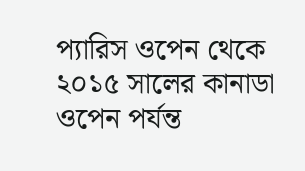প্যারিস ওপেন থেকে ২০১৫ সালের কানাডা ওপেন পর্যন্ত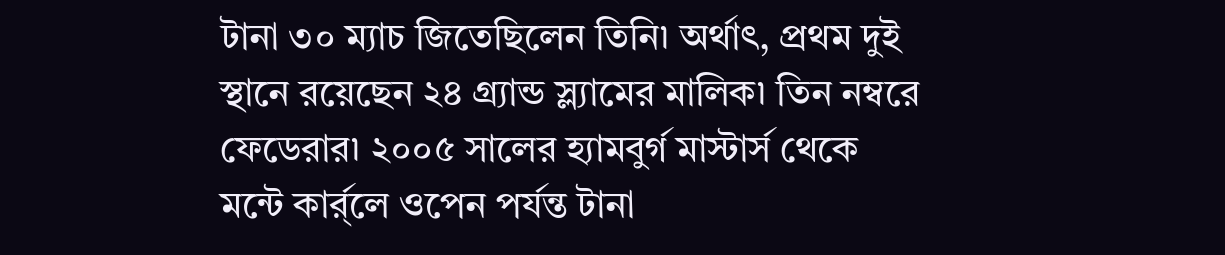টানা ৩০ ম্যাচ জিতেছিলেন তিনি৷ অর্থাৎ, প্রথম দুই স্থানে রয়েছেন ২৪ গ্র্যান্ড স্ল্যামের মালিক৷ তিন নম্বরে ফেডেরার৷ ২০০৫ সালের হ্যামবুর্গ মাস্টার্স থেকে মন্টে কার্র্লে ওপেন পর্যন্ত টানা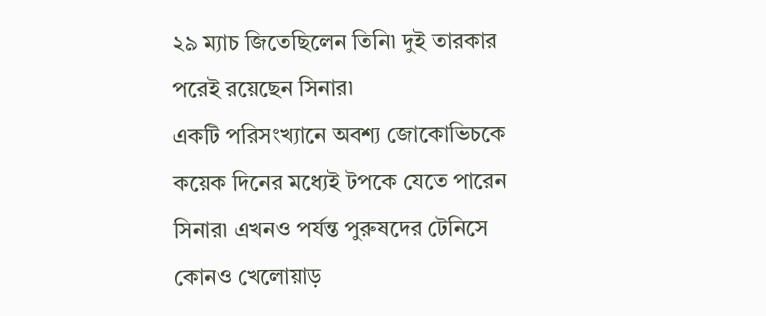২৯ ম্যাচ জিতেছিলেন তিনি৷ দুই তারকার পরেই রয়েছেন সিনার৷
একটি পরিসংখ্যানে অবশ্য জোকোভিচকে কয়েক দিনের মধ্যেই টপকে যেতে পারেন সিনার৷ এখনও পর্যন্ত পুরুষদের টেনিসে কোনও খেলোয়াড়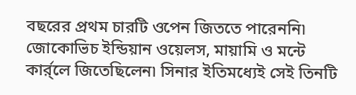বছরের প্রথম চারটি ওপেন জিততে পারেননি৷ জোকোভিচ ইন্ডিয়ান ওয়েলস, মায়ামি ও মন্টে কার্র্লে জিতেছিলেন৷ সিনার ইতিমধ্যেই সেই তিনটি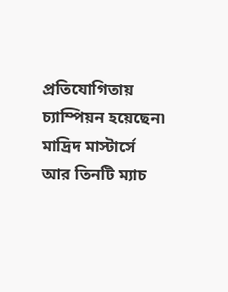প্রতিযোগিতায় চ্যাম্পিয়ন হয়েছেন৷ মাদ্রিদ মাস্টার্সে আর তিনটি ম্যাচ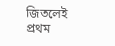জিতলেই প্রথম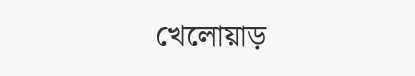খেলোয়াড়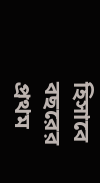হিসাবে বছরের প্রথম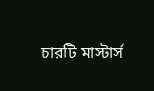চারটি মাস্টার্স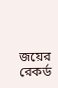জয়ের রেকর্ড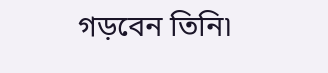গড়বেন তিনি৷